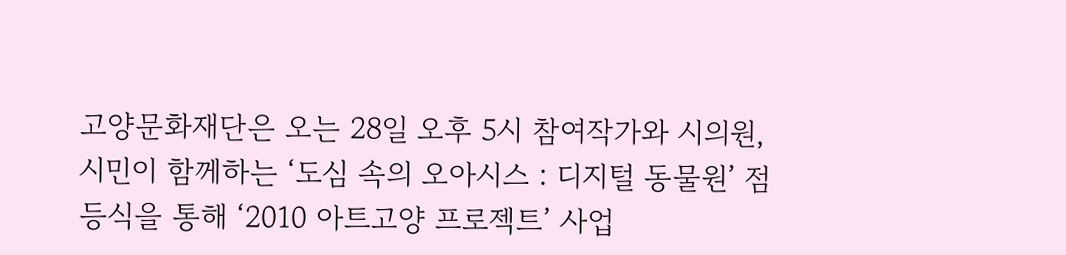고양문화재단은 오는 28일 오후 5시 참여작가와 시의원, 시민이 함께하는 ‘도심 속의 오아시스 : 디지털 동물원’ 점등식을 통해 ‘2010 아트고양 프로젝트’ 사업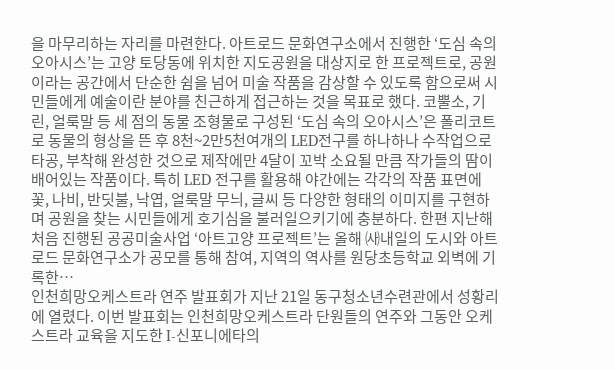을 마무리하는 자리를 마련한다. 아트로드 문화연구소에서 진행한 ‘도심 속의 오아시스’는 고양 토당동에 위치한 지도공원을 대상지로 한 프로젝트로, 공원이라는 공간에서 단순한 쉼을 넘어 미술 작품을 감상할 수 있도록 함으로써 시민들에게 예술이란 분야를 친근하게 접근하는 것을 목표로 했다. 코뿔소, 기린, 얼룩말 등 세 점의 동물 조형물로 구성된 ‘도심 속의 오아시스’은 폴리코트로 동물의 형상을 뜬 후 8천~2만5천여개의 LED전구를 하나하나 수작업으로 타공, 부착해 완성한 것으로 제작에만 4달이 꼬박 소요될 만큼 작가들의 땀이 배어있는 작품이다. 특히 LED 전구를 활용해 야간에는 각각의 작품 표면에 꽃, 나비, 반딧불, 낙엽, 얼룩말 무늬, 글씨 등 다양한 형태의 이미지를 구현하며 공원을 찾는 시민들에게 호기심을 불러일으키기에 충분하다. 한편 지난해 처음 진행된 공공미술사업 ‘아트고양 프로젝트’는 올해 ㈔내일의 도시와 아트로드 문화연구소가 공모를 통해 참여, 지역의 역사를 원당초등학교 외벽에 기록한…
인천희망오케스트라 연주 발표회가 지난 21일 동구청소년수련관에서 성황리에 열렸다. 이번 발표회는 인천희망오케스트라 단원들의 연주와 그동안 오케스트라 교육을 지도한 I-신포니에타의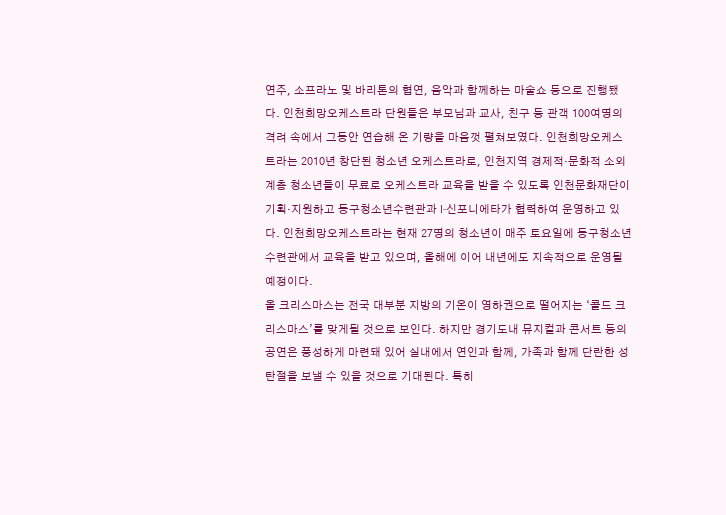연주, 소프라노 및 바리톤의 협연, 음악과 함께하는 마술쇼 등으로 진행됐다. 인천희망오케스트라 단원들은 부모님과 교사, 친구 등 관객 100여명의 격려 속에서 그동안 연습해 온 기량을 마음껏 펼쳐보였다. 인천희망오케스트라는 2010년 창단된 청소년 오케스트라로, 인천지역 경제적·문화적 소외계층 청소년들이 무료로 오케스트라 교육을 받을 수 있도록 인천문화재단이 기획·지원하고 동구청소년수련관과 I-신포니에타가 협력하여 운영하고 있다. 인천희망오케스트라는 현재 27명의 청소년이 매주 토요일에 동구청소년수련관에서 교육을 받고 있으며, 올해에 이어 내년에도 지속적으로 운영될 예정이다.
올 크리스마스는 전국 대부분 지방의 기온이 영하권으로 떨어지는 ‘콜드 크리스마스’를 맞게될 것으로 보인다. 하지만 경기도내 뮤지컬과 콘서트 등의 공연은 풍성하게 마련돼 있어 실내에서 연인과 함께, 가족과 함께 단란한 성탄절을 보낼 수 있을 것으로 기대된다. 특히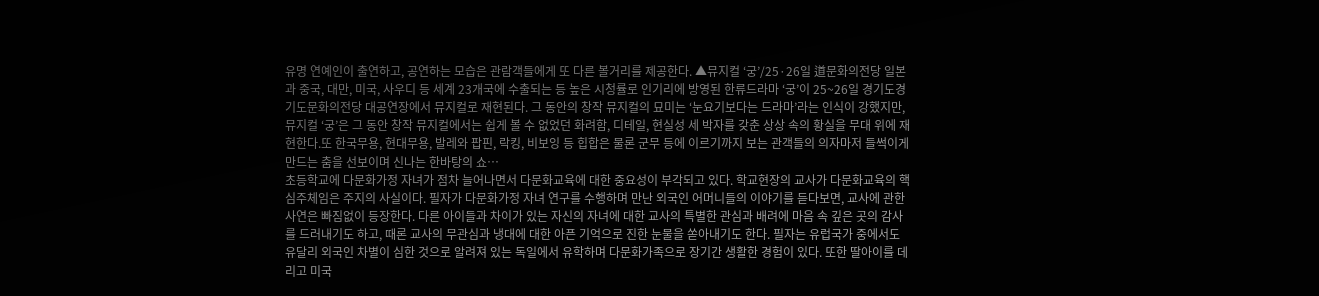유명 연예인이 출연하고, 공연하는 모습은 관람객들에게 또 다른 볼거리를 제공한다. ▲뮤지컬 ‘궁’/25·26일 道문화의전당 일본과 중국, 대만, 미국, 사우디 등 세계 23개국에 수출되는 등 높은 시청률로 인기리에 방영된 한류드라마 ‘궁’이 25~26일 경기도경기도문화의전당 대공연장에서 뮤지컬로 재현된다. 그 동안의 창작 뮤지컬의 묘미는 ‘눈요기보다는 드라마’라는 인식이 강했지만, 뮤지컬 ‘궁’은 그 동안 창작 뮤지컬에서는 쉽게 볼 수 없었던 화려함, 디테일, 현실성 세 박자를 갖춘 상상 속의 황실을 무대 위에 재현한다.또 한국무용, 현대무용, 발레와 팝핀, 락킹, 비보잉 등 힙합은 물론 군무 등에 이르기까지 보는 관객들의 의자마저 들썩이게 만드는 춤을 선보이며 신나는 한바탕의 쇼…
초등학교에 다문화가정 자녀가 점차 늘어나면서 다문화교육에 대한 중요성이 부각되고 있다. 학교현장의 교사가 다문화교육의 핵심주체임은 주지의 사실이다. 필자가 다문화가정 자녀 연구를 수행하며 만난 외국인 어머니들의 이야기를 듣다보면, 교사에 관한 사연은 빠짐없이 등장한다. 다른 아이들과 차이가 있는 자신의 자녀에 대한 교사의 특별한 관심과 배려에 마음 속 깊은 곳의 감사를 드러내기도 하고, 때론 교사의 무관심과 냉대에 대한 아픈 기억으로 진한 눈물을 쏟아내기도 한다. 필자는 유럽국가 중에서도 유달리 외국인 차별이 심한 것으로 알려져 있는 독일에서 유학하며 다문화가족으로 장기간 생활한 경험이 있다. 또한 딸아이를 데리고 미국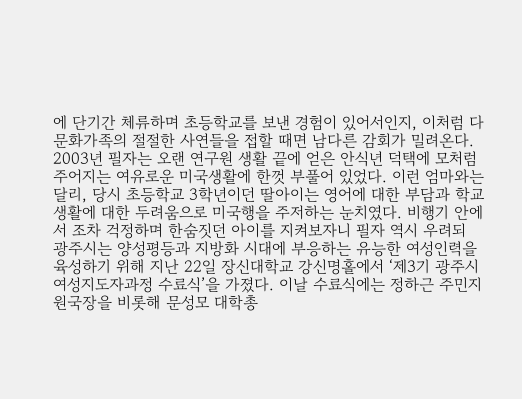에 단기간 체류하며 초등학교를 보낸 경험이 있어서인지, 이처럼 다문화가족의 절절한 사연들을 접할 때면 남다른 감회가 밀려온다. 2003년 필자는 오랜 연구원 생활 끝에 얻은 안식년 덕택에 모처럼 주어지는 여유로운 미국생활에 한껏 부풀어 있었다. 이런 엄마와는 달리, 당시 초등학교 3학년이던 딸아이는 영어에 대한 부담과 학교생활에 대한 두려움으로 미국행을 주저하는 눈치였다. 비행기 안에서 조차 걱정하며 한숨짓던 아이를 지켜보자니 필자 역시 우려되
광주시는 양성평등과 지방화 시대에 부응하는 유능한 여성인력을 육성하기 위해 지난 22일 장신대학교 강신명홀에서 ‘제3기 광주시 여성지도자과정 수료식’을 가졌다. 이날 수료식에는 정하근 주민지원국장을 비롯해 문성모 대학총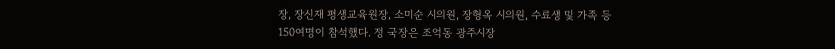장, 장신재 평생교육원장, 소미순 시의원, 장형옥 시의원, 수료생 및 가족 등 150여명이 참석했다. 정 국장은 조억동 광주시장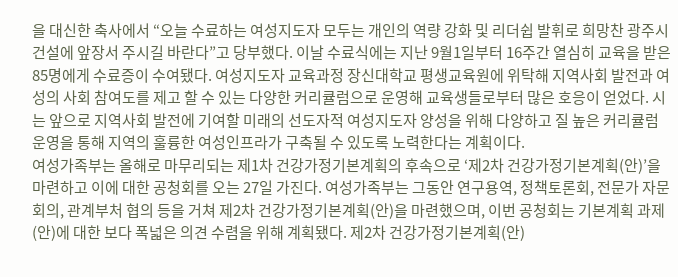을 대신한 축사에서 “오늘 수료하는 여성지도자 모두는 개인의 역량 강화 및 리더쉽 발휘로 희망찬 광주시 건설에 앞장서 주시길 바란다”고 당부했다. 이날 수료식에는 지난 9월1일부터 16주간 열심히 교육을 받은 85명에게 수료증이 수여됐다. 여성지도자 교육과정 장신대학교 평생교육원에 위탁해 지역사회 발전과 여성의 사회 참여도를 제고 할 수 있는 다양한 커리큘럼으로 운영해 교육생들로부터 많은 호응이 얻었다. 시는 앞으로 지역사회 발전에 기여할 미래의 선도자적 여성지도자 양성을 위해 다양하고 질 높은 커리큘럼 운영을 통해 지역의 훌륭한 여성인프라가 구축될 수 있도록 노력한다는 계획이다.
여성가족부는 올해로 마무리되는 제1차 건강가정기본계획의 후속으로 ‘제2차 건강가정기본계획(안)’을 마련하고 이에 대한 공청회를 오는 27일 가진다. 여성가족부는 그동안 연구용역, 정책토론회, 전문가 자문회의, 관계부처 협의 등을 거쳐 제2차 건강가정기본계획(안)을 마련했으며, 이번 공청회는 기본계획 과제(안)에 대한 보다 폭넓은 의견 수렴을 위해 계획됐다. 제2차 건강가정기본계획(안)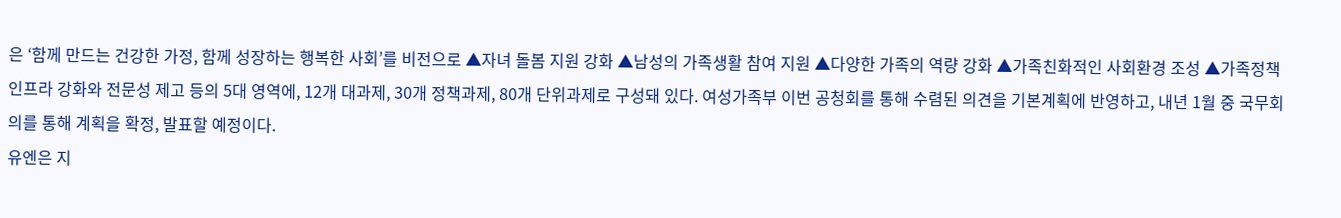은 ‘함께 만드는 건강한 가정, 함께 성장하는 행복한 사회’를 비전으로 ▲자녀 돌봄 지원 강화 ▲남성의 가족생활 참여 지원 ▲다양한 가족의 역량 강화 ▲가족친화적인 사회환경 조성 ▲가족정책 인프라 강화와 전문성 제고 등의 5대 영역에, 12개 대과제, 30개 정책과제, 80개 단위과제로 구성돼 있다. 여성가족부 이번 공청회를 통해 수렴된 의견을 기본계획에 반영하고, 내년 1월 중 국무회의를 통해 계획을 확정, 발표할 예정이다.
유엔은 지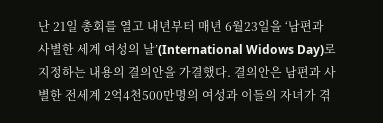난 21일 총회를 열고 내년부터 매년 6월23일을 ‘남편과 사별한 세계 여성의 날’(International Widows Day)로 지정하는 내용의 결의안을 가결했다. 결의안은 남편과 사별한 전세계 2억4천500만명의 여성과 이들의 자녀가 겪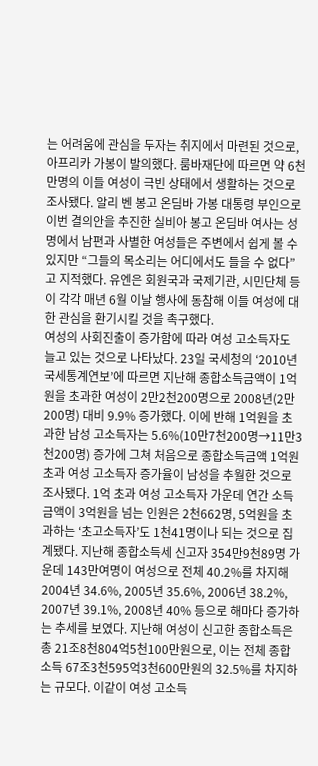는 어려움에 관심을 두자는 취지에서 마련된 것으로, 아프리카 가봉이 발의했다. 룸바재단에 따르면 약 6천만명의 이들 여성이 극빈 상태에서 생활하는 것으로 조사됐다. 알리 벤 봉고 온딤바 가봉 대통령 부인으로 이번 결의안을 추진한 실비아 봉고 온딤바 여사는 성명에서 남편과 사별한 여성들은 주변에서 쉽게 볼 수 있지만 “그들의 목소리는 어디에서도 들을 수 없다”고 지적했다. 유엔은 회원국과 국제기관, 시민단체 등이 각각 매년 6월 이날 행사에 동참해 이들 여성에 대한 관심을 환기시킬 것을 촉구했다.
여성의 사회진출이 증가함에 따라 여성 고소득자도 늘고 있는 것으로 나타났다. 23일 국세청의 ‘2010년 국세통계연보’에 따르면 지난해 종합소득금액이 1억원을 초과한 여성이 2만2천200명으로 2008년(2만200명) 대비 9.9% 증가했다. 이에 반해 1억원을 초과한 남성 고소득자는 5.6%(10만7천200명→11만3천200명) 증가에 그쳐 처음으로 종합소득금액 1억원 초과 여성 고소득자 증가율이 남성을 추월한 것으로 조사됐다. 1억 초과 여성 고소득자 가운데 연간 소득금액이 3억원을 넘는 인원은 2천662명, 5억원을 초과하는 ‘초고소득자’도 1천41명이나 되는 것으로 집계됐다. 지난해 종합소득세 신고자 354만9천89명 가운데 143만여명이 여성으로 전체 40.2%를 차지해 2004년 34.6%, 2005년 35.6%, 2006년 38.2%, 2007년 39.1%, 2008년 40% 등으로 해마다 증가하는 추세를 보였다. 지난해 여성이 신고한 종합소득은 총 21조8천804억5천100만원으로, 이는 전체 종합소득 67조3천595억3천600만원의 32.5%를 차지하는 규모다. 이같이 여성 고소득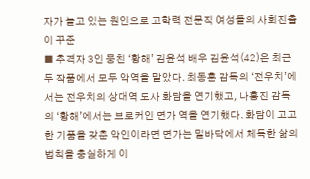자가 늘고 있는 원인으로 고학력 전문직 여성들의 사회진출이 꾸준
■ 추격자 3인 뭉친 ‘황해’ 김윤석 배우 김윤석(42)은 최근 두 작품에서 모두 악역을 맡았다. 최동훈 감독의 ‘전우치’에서는 전우치의 상대역 도사 화담을 연기했고, 나홍진 감독의 ‘황해’에서는 브로커인 면가 역을 연기했다. 화담이 고고한 기품을 갖춘 악인이라면 면가는 밑바닥에서 체득한 삶의 법칙을 충실하게 이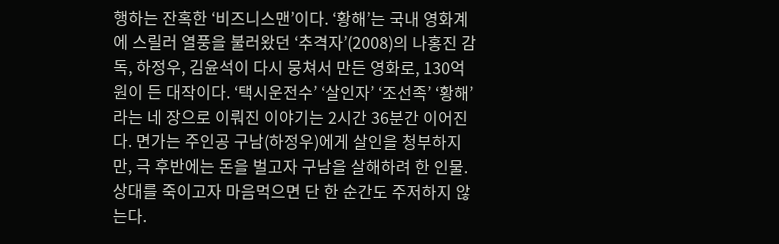행하는 잔혹한 ‘비즈니스맨’이다. ‘황해’는 국내 영화계에 스릴러 열풍을 불러왔던 ‘추격자’(2008)의 나홍진 감독, 하정우, 김윤석이 다시 뭉쳐서 만든 영화로, 130억원이 든 대작이다. ‘택시운전수’ ‘살인자’ ‘조선족’ ‘황해’라는 네 장으로 이뤄진 이야기는 2시간 36분간 이어진다. 면가는 주인공 구남(하정우)에게 살인을 청부하지만, 극 후반에는 돈을 벌고자 구남을 살해하려 한 인물. 상대를 죽이고자 마음먹으면 단 한 순간도 주저하지 않는다.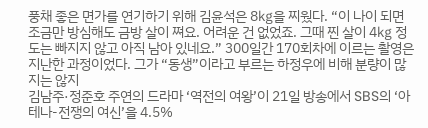풍채 좋은 면가를 연기하기 위해 김윤석은 8㎏을 찌웠다. “이 나이 되면 조금만 방심해도 금방 살이 쪄요. 어려운 건 없었죠. 그때 찐 살이 4㎏ 정도는 빠지지 않고 아직 남아 있네요.” 300일간 170회차에 이르는 촬영은 지난한 과정이었다. 그가 “동생”이라고 부르는 하정우에 비해 분량이 많지는 않지
김남주·정준호 주연의 드라마 ‘역전의 여왕’이 21일 방송에서 SBS의 ‘아테나-전쟁의 여신’을 4.5%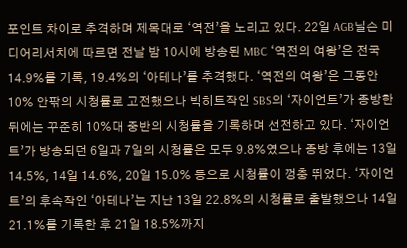포인트 차이로 추격하며 제목대로 ‘역전’을 노리고 있다. 22일 AGB닐슨 미디어리서치에 따르면 전날 밤 10시에 방송된 MBC ‘역전의 여왕’은 전국 14.9%를 기록, 19.4%의 ‘아테나’를 추격했다. ‘역전의 여왕’은 그동안 10% 안팎의 시청률로 고전했으나 빅히트작인 SBS의 ‘자이언트’가 종방한 뒤에는 꾸준히 10%대 중반의 시청률을 기록하며 선전하고 있다. ‘자이언트’가 방송되던 6일과 7일의 시청률은 모두 9.8%였으나 종방 후에는 13일 14.5%, 14일 14.6%, 20일 15.0% 등으로 시청률이 껑충 뛰었다. ‘자이언트’의 후속작인 ‘아테나’는 지난 13일 22.8%의 시청률로 출발했으나 14일 21.1%를 기록한 후 21일 18.5%까지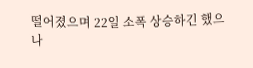떨어졌으며 22일 소폭 상승하긴 했으나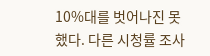10%대를 벗어나진 못했다. 다른 시청률 조사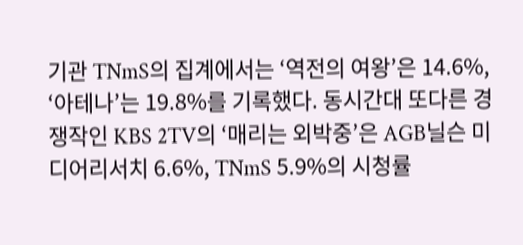기관 TNmS의 집계에서는 ‘역전의 여왕’은 14.6%, ‘아테나’는 19.8%를 기록했다. 동시간대 또다른 경쟁작인 KBS 2TV의 ‘매리는 외박중’은 AGB닐슨 미디어리서치 6.6%, TNmS 5.9%의 시청률